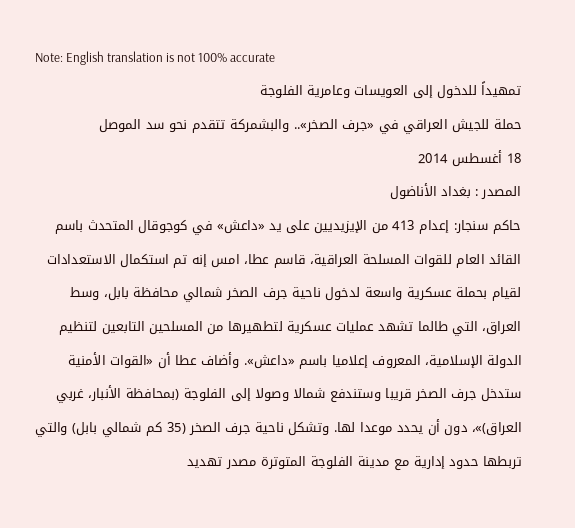Note: English translation is not 100% accurate
تمهيداً للدخول إلى العويسات وعامرية الفلوجة
حملة للجيش العراقي في «جرف الصخر».. والبشمركة تتقدم نحو سد الموصل
18 أغسطس 2014
المصدر : بغداد الأناضول
حاكم سنجار: إعدام 413 من الإيزيديين على يد «داعش» في كوجوقال المتحدث باسم القائد العام للقوات المسلحة العراقية، قاسم عطا، امس إنه تم استكمال الاستعدادات لقيام بحملة عسكرية واسعة لدخول ناحية جرف الصخر شمالي محافظة بابل، وسط العراق، التي طالما تشهد عمليات عسكرية لتطهيرها من المسلحين التابعين لتنظيم الدولة الإسلامية، المعروف إعلاميا باسم «داعش». وأضاف عطا أن «القوات الأمنية ستدخل جرف الصخر قريبا وستندفع شمالا وصولا إلى الفلوجة (بمحافظة الأنبار، غربي العراق)»، دون أن يحدد موعدا لها. وتشكل ناحية جرف الصخر (35 كم شمالي بابل) والتي تربطها حدود إدارية مع مدينة الفلوجة المتوترة مصدر تهديد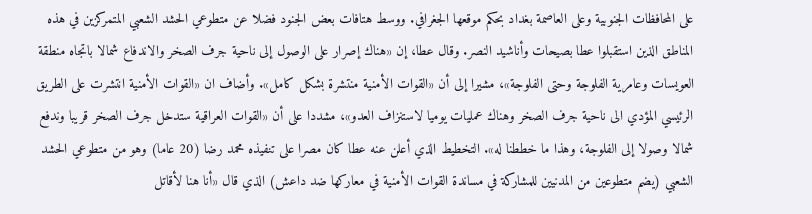على المحافظات الجنوبية وعلى العاصمة بغداد بحكم موقعها الجغرافي. ووسط هتافات بعض الجنود فضلا عن متطوعي الحشد الشعبي المتمركزين في هذه المناطق الذين استقبلوا عطا بصيحات وأناشيد النصر. وقال عطا، إن «هناك إصرار على الوصول إلى ناحية جرف الصخر والاندفاع شمالا باتجاه منطقة العويسات وعامرية الفلوجة وحتى الفلوجة»، مشيرا إلى أن «القوات الأمنية منتشرة بشكل كامل». وأضاف ان «القوات الأمنية انتشرت على الطريق الرئيسي المؤدي الى ناحية جرف الصخر وهناك عمليات يوميا لاستنزاف العدو»، مشددا على أن «القوات العراقية ستدخل جرف الصخر قريبا وندفع شمالا وصولا إلى الفلوجة، وهذا ما خططنا له». التخطيط الذي أعلن عنه عطا كان مصرا على تنفيذه محمد رضا (20 عاما) وهو من متطوعي الحشد الشعبي (يضم متطوعين من المدنيين للمشاركة في مساندة القوات الأمنية في معاركها ضد داعش) الذي قال «أنا هنا لأقاتل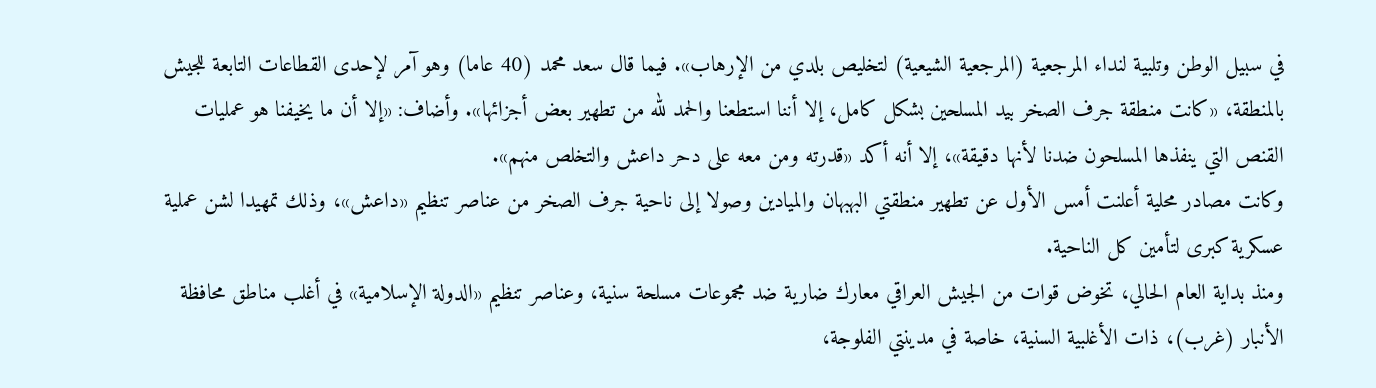في سبيل الوطن وتلبية لنداء المرجعية (المرجعية الشيعية) لتخليص بلدي من الإرهاب». فيما قال سعد محمد (40 عاما) وهو آمر لإحدى القطاعات التابعة للجيش بالمنطقة، «كانت منطقة جرف الصخر بيد المسلحين بشكل كامل، إلا أننا استطعنا والحمد لله من تطهير بعض أجزائها». وأضاف: «إلا أن ما يخيفنا هو عمليات القنص التي ينفذها المسلحون ضدنا لأنها دقيقة»، إلا أنه أكد «قدرته ومن معه على دحر داعش والتخلص منهم».
وكانت مصادر محلية أعلنت أمس الأول عن تطهير منطقتي البهبهان والميادين وصولا إلى ناحية جرف الصخر من عناصر تنظيم «داعش»، وذلك تمهيدا لشن عملية عسكرية كبرى لتأمين كل الناحية.
ومنذ بداية العام الحالي، تخوض قوات من الجيش العراقي معارك ضارية ضد مجموعات مسلحة سنية، وعناصر تنظيم «الدولة الإسلامية» في أغلب مناطق محافظة الأنبار (غرب)، ذات الأغلبية السنية، خاصة في مدينتي الفلوجة،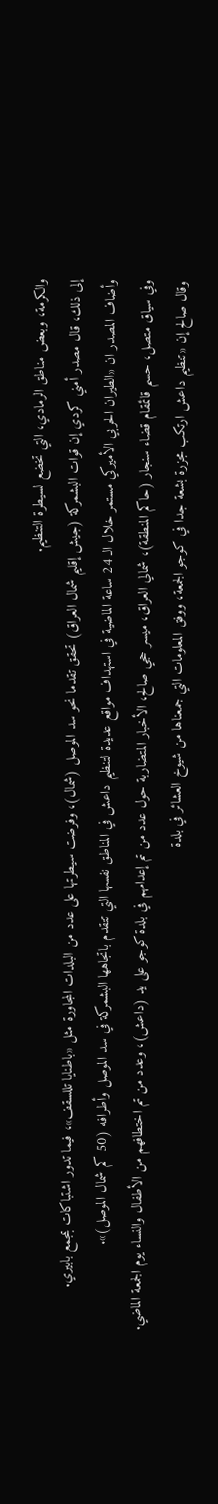والكرمة، وبعض مناطق الرمادي، التي تخضع لسيطرة التنظيم.
إلى ذلك، قال مصدر أمني كردي إن قوات البشمركة (جيش إقليم شمال العراق) تحقق تقدما نحو سد الموصل (شمال)، وفرضت سيطرتها على عدد من البلدات المجاورة مثل «باطنايا تللسقف»، فيما تدور اشتباكات بمجمع بابيري.
وأضاف المصدر ان «الطيران الحربي الأميركي مستمر خلال الـ 24 ساعة الماضية في استهداف مواقع عديدة لتنظيم داعش في المناطق نفسها التي تتقدم باتجاهها البشمركة في سد الموصل وأطرافه (50 كم شمال الموصل)».
وفي سياق متصل، حسم قائمقام قضاء سنجار (حاكم المنطقة)، شمالي العراق، ميسر حجي صالح، الأخبار المتضاربة حول عدد من تم إعدامهم في بلدة كوجو على يد (داعش)، وعدد من تم اختطافهم من الأطفال والنساء يوم الجمعة الماضي.
وقال صالح إن «تنظيم داعش ارتكب مجزرة بشعة جدا في كوجو الجمعة، ووفق المعلومات التي جمعناها من شيوخ العشائر في بلدة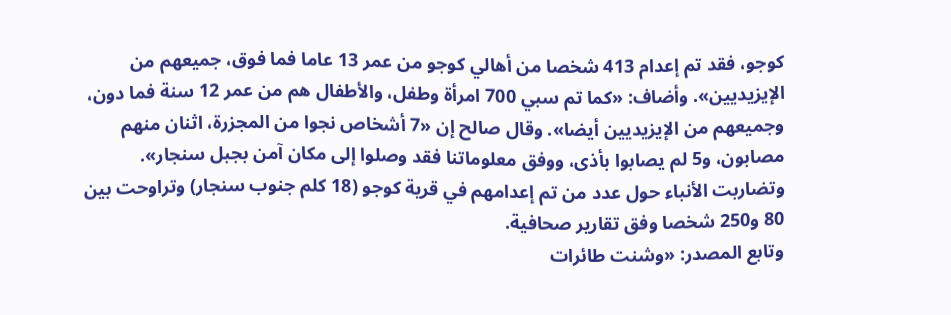كوجو، فقد تم إعدام 413 شخصا من أهالي كوجو من عمر 13 عاما فما فوق، جميعهم من الإيزيديين». وأضاف: «كما تم سبي 700 امرأة وطفل، والأطفال هم من عمر 12 سنة فما دون، وجميعهم من الإيزيديين أيضا». وقال صالح إن «7 أشخاص نجوا من المجزرة، اثنان منهم مصابون، و5 لم يصابوا بأذى، ووفق معلوماتنا فقد وصلوا إلى مكان آمن بجبل سنجار». وتضاربت الأنباء حول عدد من تم إعدامهم في قرية كوجو (18 كلم جنوب سنجار) وتراوحت بين 80 و250 شخصا وفق تقارير صحافية.
وتابع المصدر: «وشنت طائرات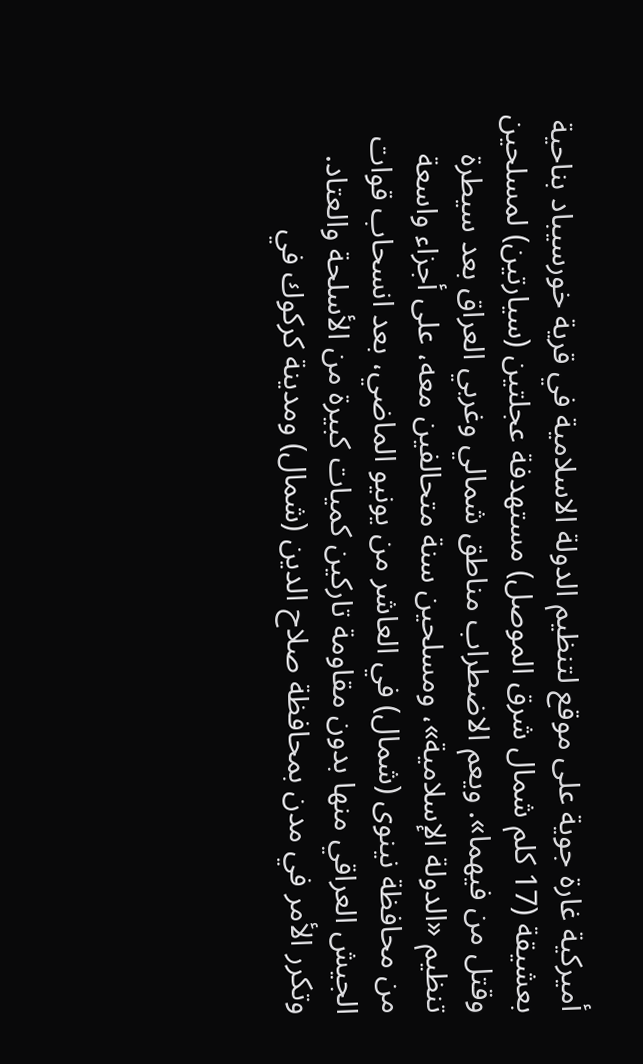أميركية غارة جوية على موقع لتنظيم الدولة الاسلامية في قرية خورسيباد بناحية بعشيقة (17 كلم شمال شرق الموصل) مستهدفة عجلتين (سيارتين) لمسلحين وقتل من فيهما». ويعم الاضطراب مناطق شمالي وغربي العراق بعد سيطرة تنظيم «الدولة الإسلامية»، ومسلحين سنة متحالفين معه، على أجزاء واسعة من محافظة نينوى (شمال) في العاشر من يونيو الماضي، بعد انسحاب قوات الجيش العراقي منها بدون مقاومة تاركين كميات كبيرة من الأسلحة والعتاد.
وتكرر الأمر في مدن بمحافظة صلاح الدين (شمال) ومدينة كركوك في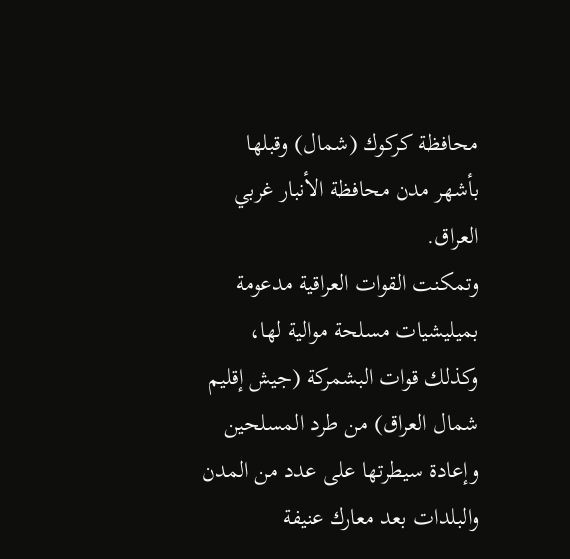محافظة كركوك (شمال) وقبلها بأشهر مدن محافظة الأنبار غربي العراق.
وتمكنت القوات العراقية مدعومة بميليشيات مسلحة موالية لها، وكذلك قوات البشمركة (جيش إقليم شمال العراق) من طرد المسلحين وإعادة سيطرتها على عدد من المدن والبلدات بعد معارك عنيفة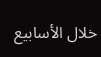خلال الأسابيع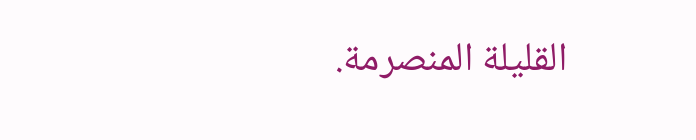القليلة المنصرمة.